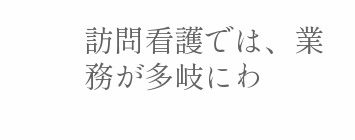訪問看護では、業務が多岐にわ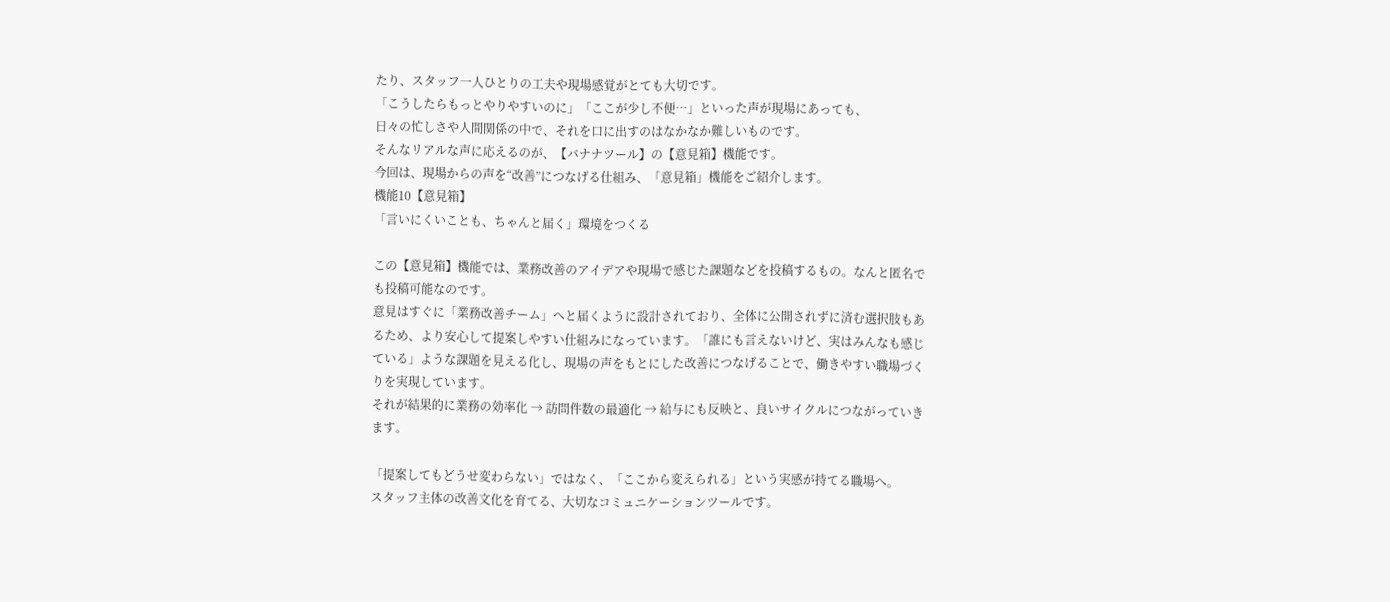たり、スタッフ一人ひとりの工夫や現場感覚がとても大切です。
「こうしたらもっとやりやすいのに」「ここが少し不便…」といった声が現場にあっても、
日々の忙しさや人間関係の中で、それを口に出すのはなかなか難しいものです。
そんなリアルな声に応えるのが、【バナナツール】の【意見箱】機能です。
今回は、現場からの声を“改善”につなげる仕組み、「意見箱」機能をご紹介します。
機能10【意見箱】
「言いにくいことも、ちゃんと届く」環境をつくる

この【意見箱】機能では、業務改善のアイデアや現場で感じた課題などを投稿するもの。なんと匿名でも投稿可能なのです。
意見はすぐに「業務改善チーム」へと届くように設計されており、全体に公開されずに済む選択肢もあるため、より安心して提案しやすい仕組みになっています。「誰にも言えないけど、実はみんなも感じている」ような課題を見える化し、現場の声をもとにした改善につなげることで、働きやすい職場づくりを実現しています。
それが結果的に業務の効率化 → 訪問件数の最適化 → 給与にも反映と、良いサイクルにつながっていきます。

「提案してもどうせ変わらない」ではなく、「ここから変えられる」という実感が持てる職場へ。
スタッフ主体の改善文化を育てる、大切なコミュニケーションツールです。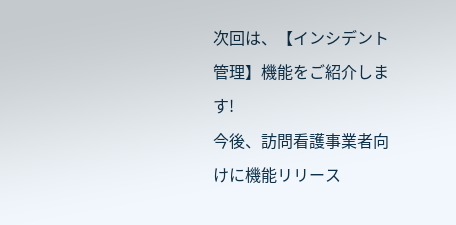次回は、【インシデント管理】機能をご紹介します!
今後、訪問看護事業者向けに機能リリース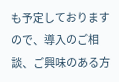も予定しておりますので、導入のご相談、ご興味のある方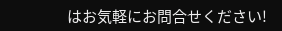はお気軽にお問合せください!